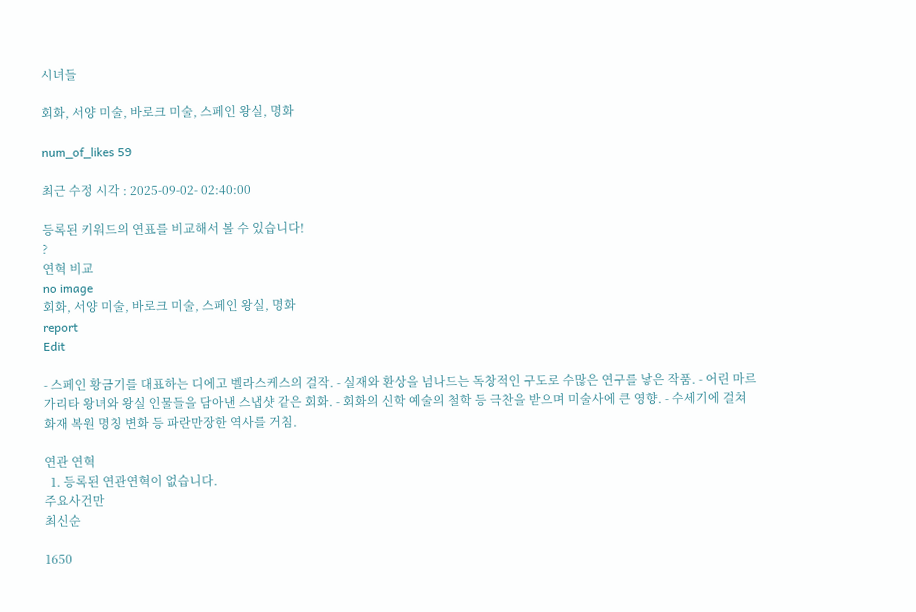시녀들

회화, 서양 미술, 바로크 미술, 스페인 왕실, 명화

num_of_likes 59

최근 수정 시각 : 2025-09-02- 02:40:00

등록된 키워드의 연표를 비교해서 볼 수 있습니다!
?
연혁 비교
no image
회화, 서양 미술, 바로크 미술, 스페인 왕실, 명화
report
Edit

- 스페인 황금기를 대표하는 디에고 벨라스케스의 걸작. - 실재와 환상을 넘나드는 독창적인 구도로 수많은 연구를 낳은 작품. - 어린 마르가리타 왕녀와 왕실 인물들을 담아낸 스냅샷 같은 회화. - 회화의 신학 예술의 철학 등 극찬을 받으며 미술사에 큰 영향. - 수세기에 걸쳐 화재 복원 명칭 변화 등 파란만장한 역사를 거침.

연관 연혁
  1. 등록된 연관연혁이 없습니다.
주요사건만
최신순

1650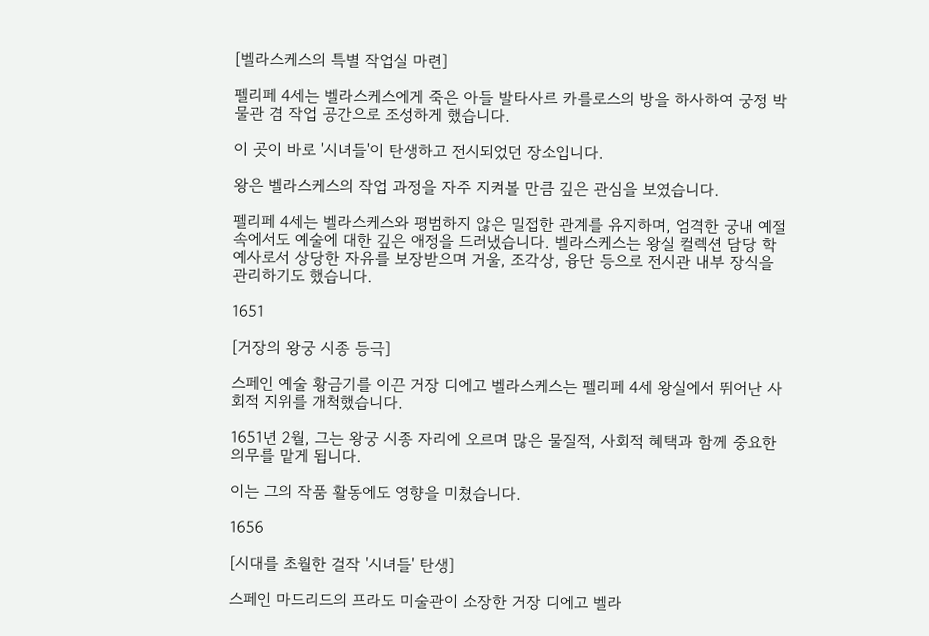[벨라스케스의 특별 작업실 마련]

펠리페 4세는 벨라스케스에게 죽은 아들 발타사르 카를로스의 방을 하사하여 궁정 박물관 겸 작업 공간으로 조성하게 했습니다.

이 곳이 바로 '시녀들'이 탄생하고 전시되었던 장소입니다.

왕은 벨라스케스의 작업 과정을 자주 지켜볼 만큼 깊은 관심을 보였습니다.

펠리페 4세는 벨라스케스와 평범하지 않은 밀접한 관계를 유지하며, 엄격한 궁내 예절 속에서도 예술에 대한 깊은 애정을 드러냈습니다. 벨라스케스는 왕실 컬렉션 담당 학예사로서 상당한 자유를 보장받으며 거울, 조각상, 융단 등으로 전시관 내부 장식을 관리하기도 했습니다.

1651

[거장의 왕궁 시종 등극]

스페인 예술 황금기를 이끈 거장 디에고 벨라스케스는 펠리페 4세 왕실에서 뛰어난 사회적 지위를 개척했습니다.

1651년 2월, 그는 왕궁 시종 자리에 오르며 많은 물질적, 사회적 혜택과 함께 중요한 의무를 맡게 됩니다.

이는 그의 작품 활동에도 영향을 미쳤습니다.

1656

[시대를 초월한 걸작 '시녀들' 탄생]

스페인 마드리드의 프라도 미술관이 소장한 거장 디에고 벨라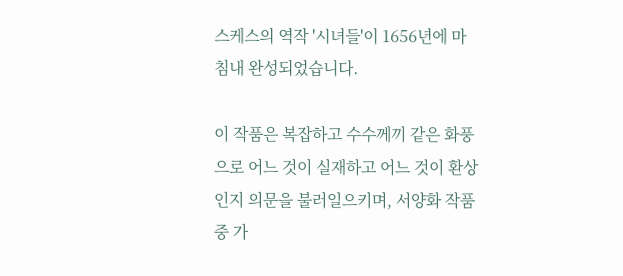스케스의 역작 '시녀들'이 1656년에 마침내 완성되었습니다.

이 작품은 복잡하고 수수께끼 같은 화풍으로 어느 것이 실재하고 어느 것이 환상인지 의문을 불러일으키며, 서양화 작품 중 가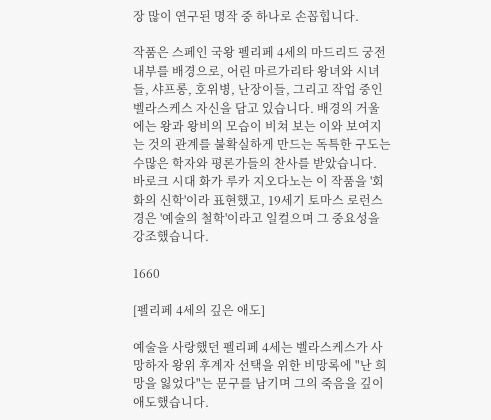장 많이 연구된 명작 중 하나로 손꼽힙니다.

작품은 스페인 국왕 펠리페 4세의 마드리드 궁전 내부를 배경으로, 어린 마르가리타 왕녀와 시녀들, 샤프롱, 호위병, 난장이들, 그리고 작업 중인 벨라스케스 자신을 담고 있습니다. 배경의 거울에는 왕과 왕비의 모습이 비쳐 보는 이와 보여지는 것의 관계를 불확실하게 만드는 독특한 구도는 수많은 학자와 평론가들의 찬사를 받았습니다. 바로크 시대 화가 루카 지오다노는 이 작품을 '회화의 신학'이라 표현했고, 19세기 토마스 로런스 경은 '예술의 철학'이라고 일컬으며 그 중요성을 강조했습니다.

1660

[펠리페 4세의 깊은 애도]

예술을 사랑했던 펠리페 4세는 벨라스케스가 사망하자 왕위 후계자 선택을 위한 비망록에 "난 희망을 잃었다"는 문구를 남기며 그의 죽음을 깊이 애도했습니다.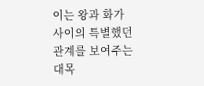이는 왕과 화가 사이의 특별했던 관계를 보여주는 대목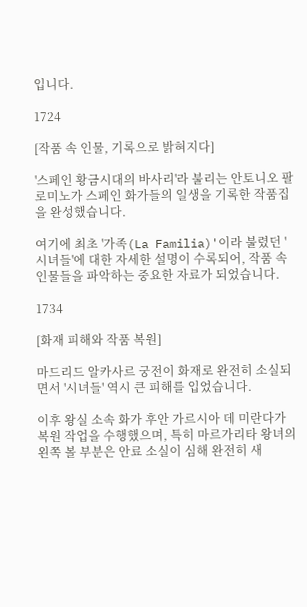입니다.

1724

[작품 속 인물, 기록으로 밝혀지다]

'스페인 황금시대의 바사리'라 불리는 안토니오 팔로미노가 스페인 화가들의 일생을 기록한 작품집을 완성했습니다.

여기에 최초 '가족(La Familia)'이라 불렸던 '시녀들'에 대한 자세한 설명이 수록되어, 작품 속 인물들을 파악하는 중요한 자료가 되었습니다.

1734

[화재 피해와 작품 복원]

마드리드 알카사르 궁전이 화재로 완전히 소실되면서 '시녀들' 역시 큰 피해를 입었습니다.

이후 왕실 소속 화가 후안 가르시아 데 미란다가 복원 작업을 수행했으며, 특히 마르가리타 왕녀의 왼쪽 볼 부분은 안료 소실이 심해 완전히 새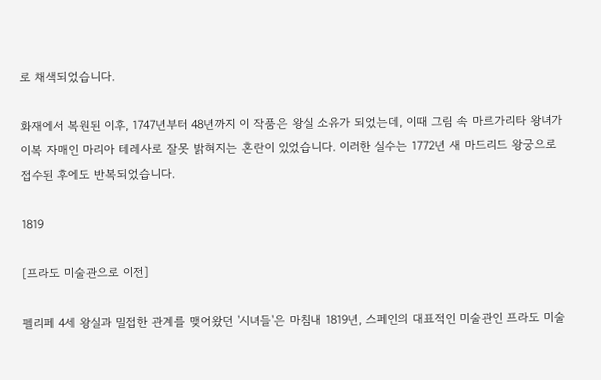로 채색되었습니다.

화재에서 복원된 이후, 1747년부터 48년까지 이 작품은 왕실 소유가 되었는데, 이때 그림 속 마르가리타 왕녀가 이복 자매인 마리아 테레사로 잘못 밝혀지는 혼란이 있었습니다. 이러한 실수는 1772년 새 마드리드 왕궁으로 접수된 후에도 반복되었습니다.

1819

[프라도 미술관으로 이전]

펠리페 4세 왕실과 밀접한 관계를 맺어왔던 '시녀들'은 마침내 1819년, 스페인의 대표적인 미술관인 프라도 미술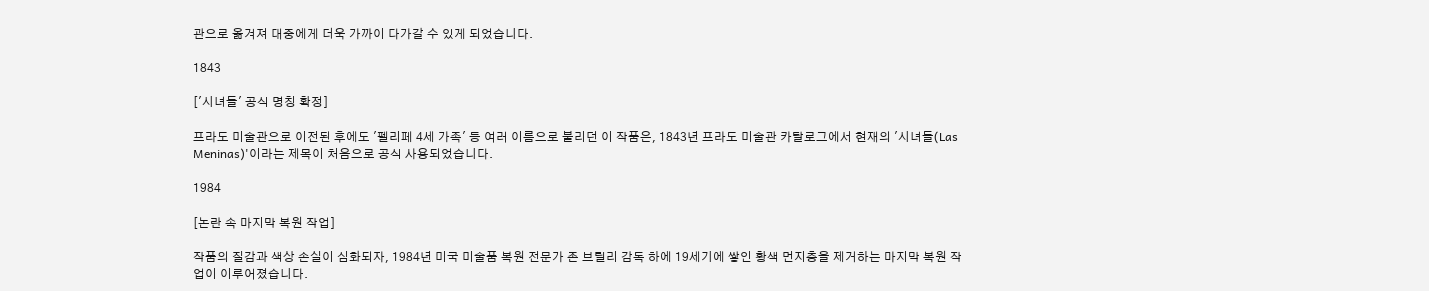관으로 옮겨져 대중에게 더욱 가까이 다가갈 수 있게 되었습니다.

1843

['시녀들' 공식 명칭 확정]

프라도 미술관으로 이전된 후에도 '펠리페 4세 가족' 등 여러 이름으로 불리던 이 작품은, 1843년 프라도 미술관 카탈로그에서 현재의 '시녀들(Las Meninas)'이라는 제목이 처음으로 공식 사용되었습니다.

1984

[논란 속 마지막 복원 작업]

작품의 질감과 색상 손실이 심화되자, 1984년 미국 미술품 복원 전문가 존 브릴리 감독 하에 19세기에 쌓인 황색 먼지층을 제거하는 마지막 복원 작업이 이루어졌습니다.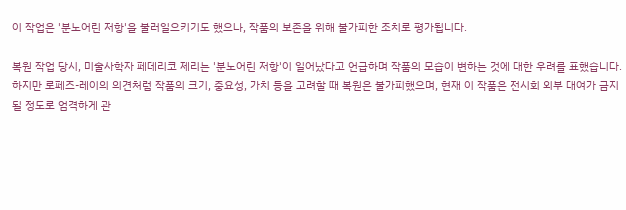이 작업은 '분노어린 저항'을 불러일으키기도 했으나, 작품의 보존을 위해 불가피한 조치로 평가됩니다.

복원 작업 당시, 미술사학자 페데리코 제리는 '분노어린 저항'이 일어났다고 언급하며 작품의 모습이 변하는 것에 대한 우려를 표했습니다. 하지만 로페즈-레이의 의견처럼 작품의 크기, 중요성, 가치 등을 고려할 때 복원은 불가피했으며, 현재 이 작품은 전시회 외부 대여가 금지될 정도로 엄격하게 관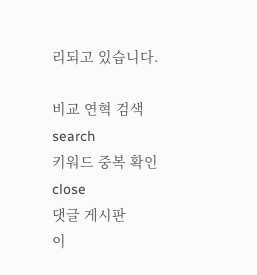리되고 있습니다.

비교 연혁 검색
search
키워드 중복 확인
close
댓글 게시판
이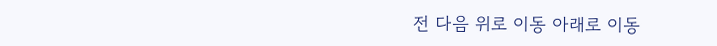전 다음 위로 이동 아래로 이동